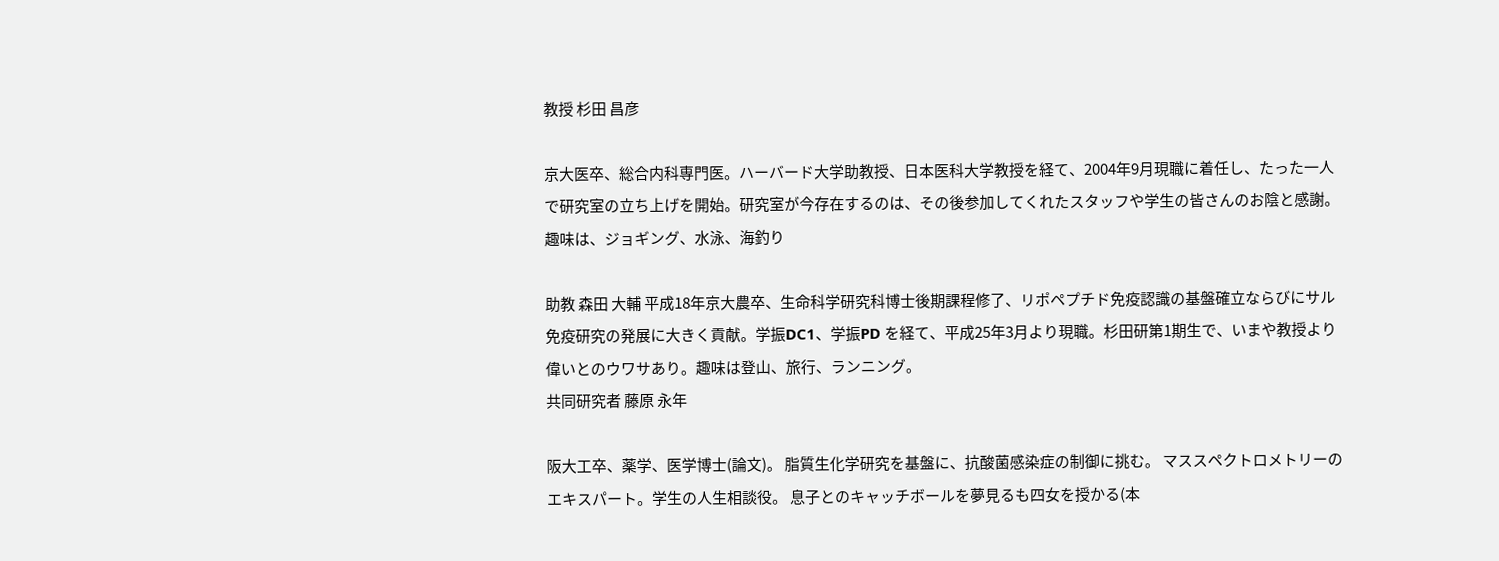教授 杉田 昌彦

京大医卒、総合内科専門医。ハーバード大学助教授、日本医科大学教授を経て、2004年9月現職に着任し、たった一人で研究室の立ち上げを開始。研究室が今存在するのは、その後参加してくれたスタッフや学生の皆さんのお陰と感謝。趣味は、ジョギング、水泳、海釣り

助教 森田 大輔 平成18年京大農卒、生命科学研究科博士後期課程修了、リポペプチド免疫認識の基盤確立ならびにサル免疫研究の発展に大きく貢献。学振DC1、学振PD を経て、平成25年3月より現職。杉田研第1期生で、いまや教授より偉いとのウワサあり。趣味は登山、旅行、ランニング。
共同研究者 藤原 永年

阪大工卒、薬学、医学博士(論文)。 脂質生化学研究を基盤に、抗酸菌感染症の制御に挑む。 マススペクトロメトリーのエキスパート。学生の人生相談役。 息子とのキャッチボールを夢見るも四女を授かる(本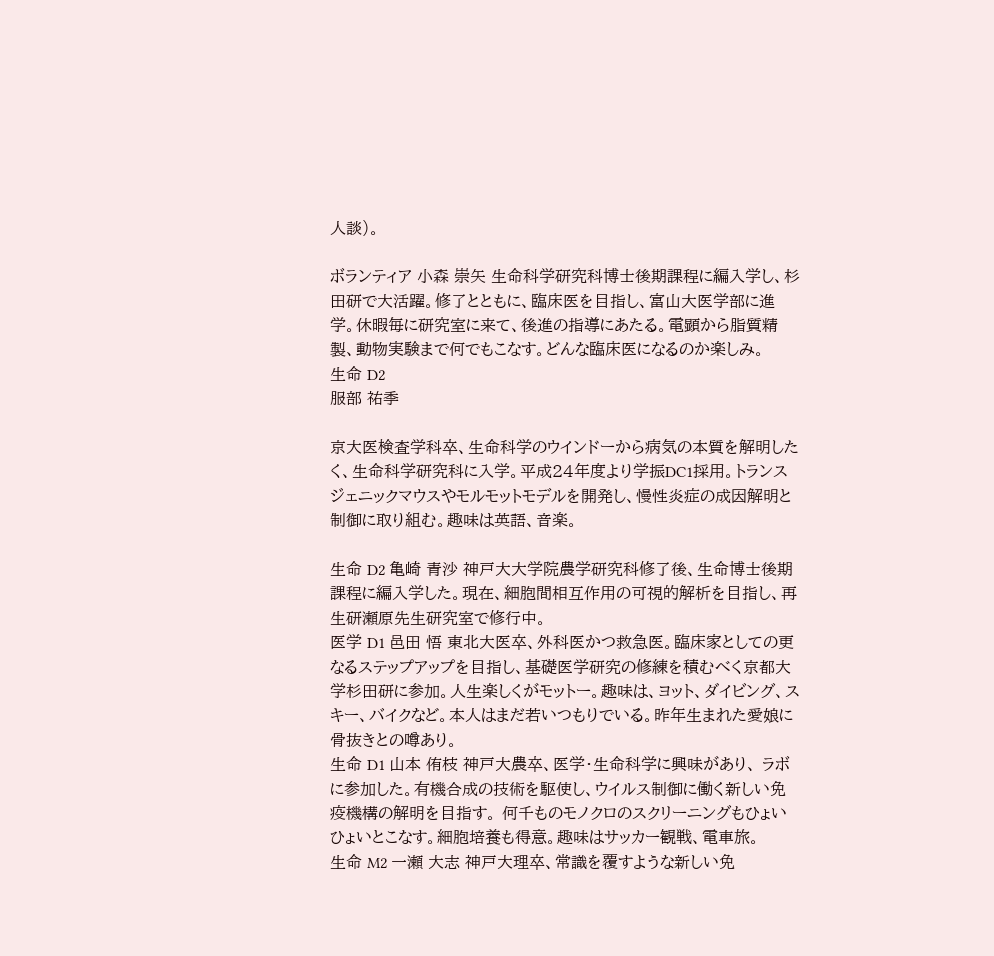人談)。

ボランティア 小森 崇矢 生命科学研究科博士後期課程に編入学し、杉田研で大活躍。修了とともに、臨床医を目指し、富山大医学部に進学。休暇毎に研究室に来て、後進の指導にあたる。電顕から脂質精製、動物実験まで何でもこなす。どんな臨床医になるのか楽しみ。
生命 D2
服部 祐季

京大医検査学科卒、生命科学のウインドーから病気の本質を解明したく、生命科学研究科に入学。平成24年度より学振DC1採用。トランスジェニックマウスやモルモットモデルを開発し、慢性炎症の成因解明と制御に取り組む。趣味は英語、音楽。

生命 D2 亀崎 青沙 神戸大大学院農学研究科修了後、生命博士後期課程に編入学した。現在、細胞間相互作用の可視的解析を目指し、再生研瀬原先生研究室で修行中。
医学 D1 邑田 悟 東北大医卒、外科医かつ救急医。臨床家としての更なるステップアップを目指し、基礎医学研究の修練を積むべく京都大学杉田研に参加。人生楽しくがモットー。趣味は、ヨット、ダイビング、スキー、バイクなど。本人はまだ若いつもりでいる。昨年生まれた愛娘に骨抜きとの噂あり。
生命 D1 山本 侑枝 神戸大農卒、医学・生命科学に興味があり、 ラボに参加した。有機合成の技術を駆使し、ウイルス制御に働く新しい免疫機構の解明を目指す。 何千ものモノクロのスクリーニングもひょいひょいとこなす。細胞培養も得意。趣味はサッカー観戦、電車旅。
生命 M2 一瀬 大志 神戸大理卒、常識を覆すような新しい免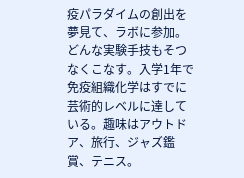疫パラダイムの創出を夢見て、ラボに参加。どんな実験手技もそつなくこなす。入学1年で免疫組織化学はすでに芸術的レベルに達している。趣味はアウトドア、旅行、ジャズ鑑賞、テニス。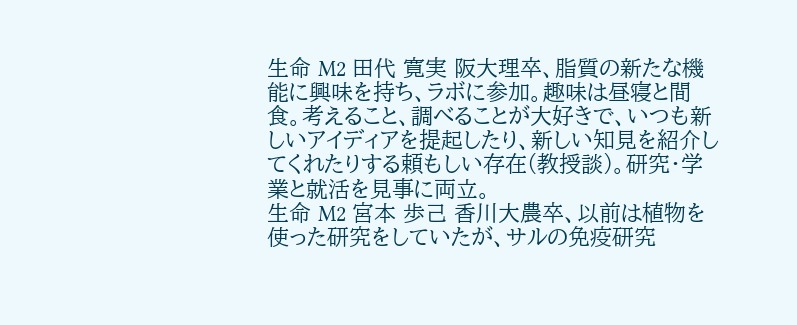生命 M2 田代 寛実 阪大理卒、脂質の新たな機能に興味を持ち、ラボに参加。趣味は昼寝と間食。考えること、調べることが大好きで、いつも新しいアイディアを提起したり、新しい知見を紹介してくれたりする頼もしい存在(教授談)。研究・学業と就活を見事に両立。
生命 M2 宮本 歩己 香川大農卒、以前は植物を使った研究をしていたが、サルの免疫研究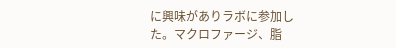に興味がありラボに参加した。マクロファージ、脂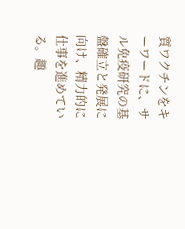質ワクチンをキーワードに、サル免疫研究の基盤確立と発展に向け、精力的に仕事を進めている。趣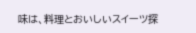味は、料理とおいしいスイーツ探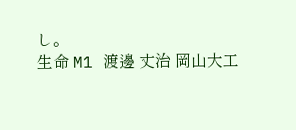し。
生命 M1 渡邊 丈治 岡山大工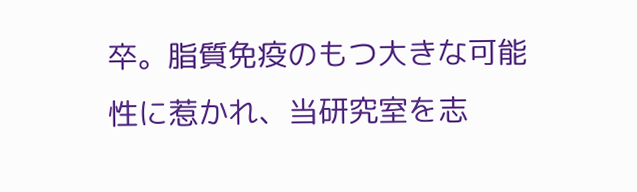卒。脂質免疫のもつ大きな可能性に惹かれ、当研究室を志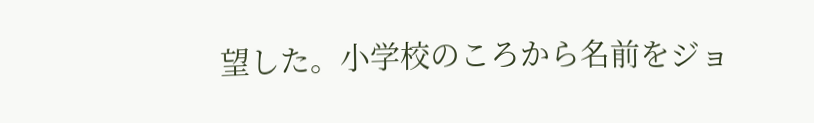望した。小学校のころから名前をジョ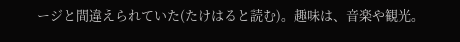ージと間違えられていた(たけはると読む)。趣味は、音楽や観光。